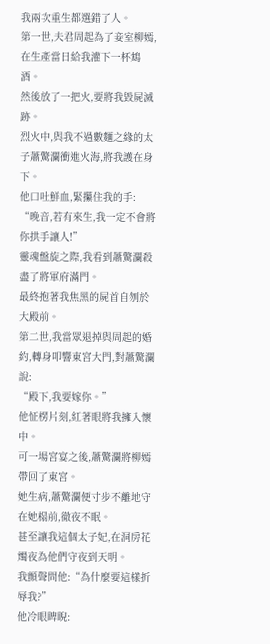我兩次重生都選錯了人。
第一世,夫君周起為了妾室柳嫣,在生產當日給我灌下一杯鴆酒。
然後放了一把火,要將我毀屍滅跡。
烈火中,與我不過數麵之緣的太子蕭驚瀾衝進火海,將我護在身下。
他口吐鮮血,緊攥住我的手:
“晚音,若有來生,我一定不會將你拱手讓人!”
靈魂盤旋之際,我看到蕭驚瀾殺盡了將軍府滿門。
最終抱著我焦黑的屍首自刎於大殿前。
第二世,我當眾退掉與周起的婚約,轉身叩響東宮大門,對蕭驚瀾說:
“殿下,我要嫁你。”
他怔楞片刻,紅著眼將我擁入懷中。
可一場宮宴之後,蕭驚瀾將柳嫣帶回了東宮。
她生病,蕭驚瀾便寸步不離地守在她榻前,徹夜不眠。
甚至讓我這個太子妃,在洞房花燭夜為他們守夜到天明。
我顫聲問他:“為什麼要這樣折辱我?”
他冷眼睥睨: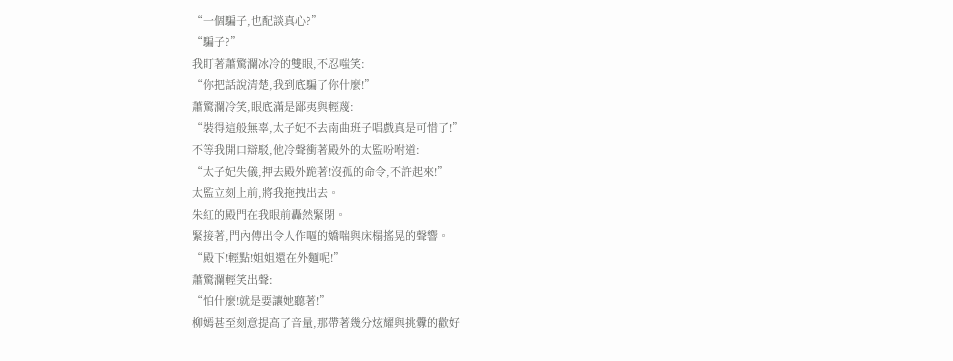“一個騙子,也配談真心?”
“騙子?”
我盯著蕭驚瀾冰冷的雙眼,不忍嗤笑:
“你把話說清楚,我到底騙了你什麼!”
蕭驚瀾冷笑,眼底滿是鄙夷與輕蔑:
“裝得這般無辜,太子妃不去南曲班子唱戲真是可惜了!”
不等我開口辯駁,他冷聲衝著殿外的太監吩咐道:
“太子妃失儀,押去殿外跪著!沒孤的命令,不許起來!”
太監立刻上前,將我拖拽出去。
朱紅的殿門在我眼前轟然緊閉。
緊接著,門內傳出令人作嘔的嬌喘與床榻搖晃的聲響。
“殿下!輕點!姐姐還在外麵呢!”
蕭驚瀾輕笑出聲:
“怕什麼!就是要讓她聽著!”
柳嫣甚至刻意提高了音量,那帶著幾分炫耀與挑釁的歡好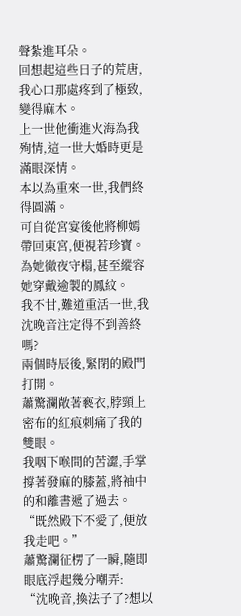聲紮進耳朵。
回想起這些日子的荒唐,我心口那處疼到了極致,變得麻木。
上一世他衝進火海為我殉情,這一世大婚時更是滿眼深情。
本以為重來一世,我們終得圓滿。
可自從宮宴後他將柳嫣帶回東宮,便視若珍寶。
為她徹夜守榻,甚至縱容她穿戴逾製的鳳紋。
我不甘,難道重活一世,我沈晚音注定得不到善終嗎?
兩個時辰後,緊閉的殿門打開。
蕭驚瀾敞著褻衣,脖頸上密布的紅痕刺痛了我的雙眼。
我咽下喉間的苦澀,手掌撐著發麻的膝蓋,將袖中的和離書遞了過去。
“既然殿下不愛了,便放我走吧。”
蕭驚瀾征楞了一瞬,隨即眼底浮起幾分嘲弄:
“沈晚音,換法子了?想以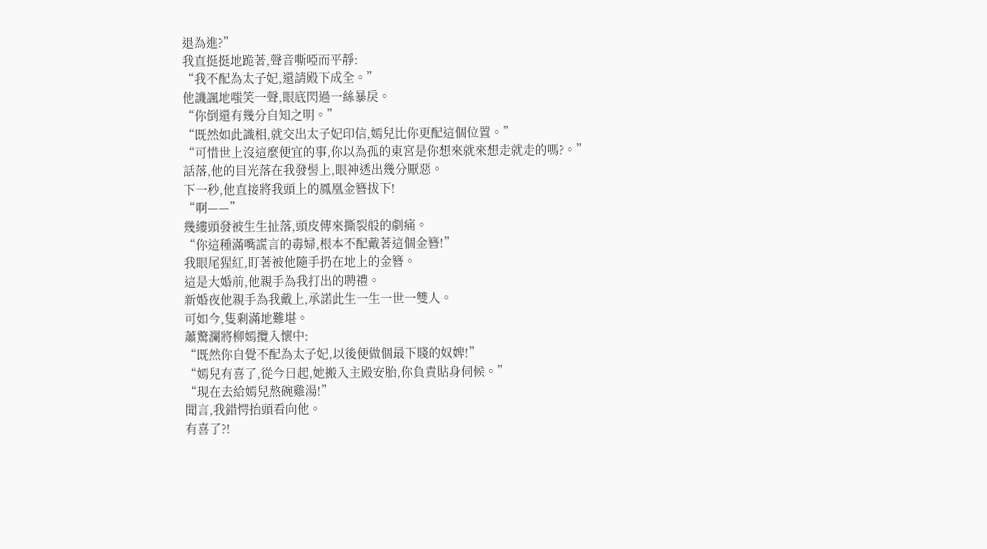退為進?”
我直挺挺地跪著,聲音嘶啞而平靜:
“我不配為太子妃,還請殿下成全。”
他譏諷地嗤笑一聲,眼底閃過一絲暴戾。
“你倒還有幾分自知之明。”
“既然如此識相,就交出太子妃印信,嫣兒比你更配這個位置。”
“可惜世上沒這麼便宜的事,你以為孤的東宮是你想來就來想走就走的嗎?。”
話落,他的目光落在我發髻上,眼神透出幾分厭惡。
下一秒,他直接將我頭上的鳳凰金簪拔下!
“啊——”
幾縷頭發被生生扯落,頭皮傳來撕裂般的劇痛。
“你這種滿嘴謊言的毒婦,根本不配戴著這個金簪!”
我眼尾猩紅,盯著被他隨手扔在地上的金簪。
這是大婚前,他親手為我打出的聘禮。
新婚夜他親手為我戴上,承諾此生一生一世一雙人。
可如今,隻剩滿地難堪。
蕭驚瀾將柳嫣攬入懷中:
“既然你自覺不配為太子妃,以後便做個最下賤的奴婢!”
“嫣兒有喜了,從今日起,她搬入主殿安胎,你負責貼身伺候。”
“現在去給嫣兒熬碗雞湯!”
聞言,我錯愕抬頭看向他。
有喜了?!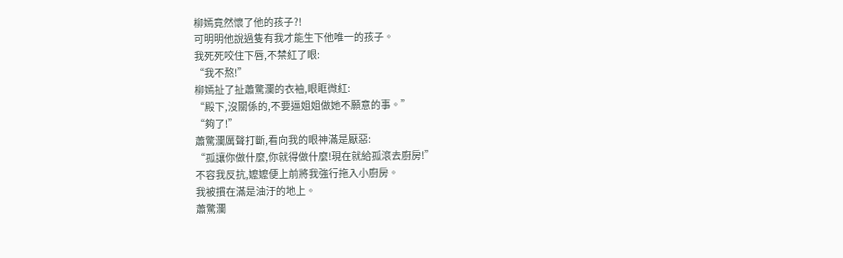柳嫣竟然懷了他的孩子?!
可明明他說過隻有我才能生下他唯一的孩子。
我死死咬住下唇,不禁紅了眼:
“我不熬!”
柳嫣扯了扯蕭驚瀾的衣袖,眼眶微紅:
“殿下,沒關係的,不要逼姐姐做她不願意的事。”
“夠了!”
蕭驚瀾厲聲打斷,看向我的眼神滿是厭惡:
“孤讓你做什麼,你就得做什麼!現在就給孤滾去廚房!”
不容我反抗,嬤嬤便上前將我強行拖入小廚房。
我被摜在滿是油汙的地上。
蕭驚瀾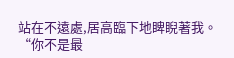站在不遠處,居高臨下地睥睨著我。
“你不是最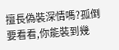擅長偽裝深情嗎?孤倒要看看,你能裝到幾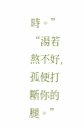時。”
“湯若熬不好,孤便打斷你的腿。”